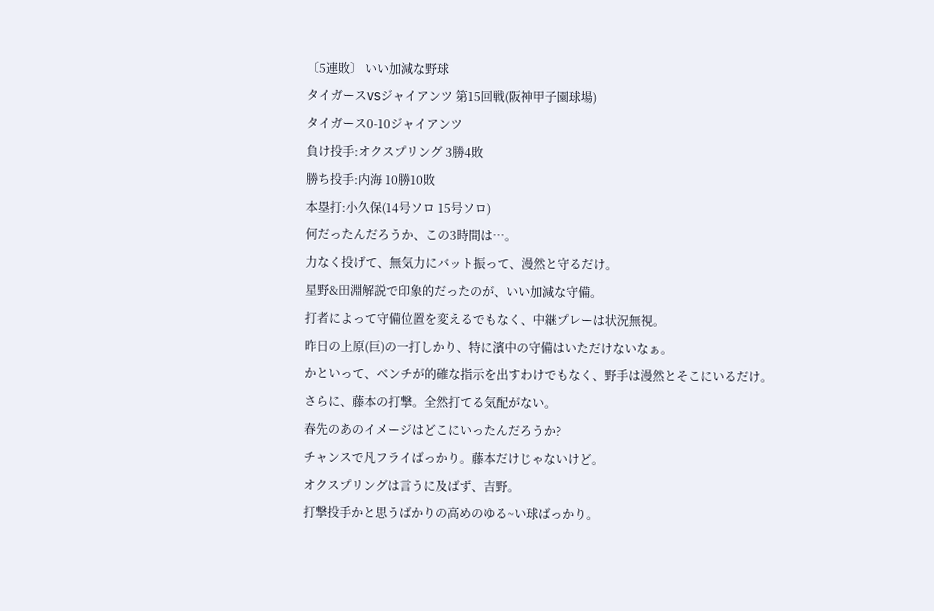〔5連敗〕 いい加減な野球
タイガースVSジャイアンツ 第15回戦(阪神甲子園球場)
タイガース0-10ジャイアンツ
負け投手:オクスプリング 3勝4敗
勝ち投手:内海 10勝10敗
本塁打:小久保(14号ソロ 15号ソロ)
何だったんだろうか、この3時間は…。
力なく投げて、無気力にバット振って、漫然と守るだけ。
星野&田淵解説で印象的だったのが、いい加減な守備。
打者によって守備位置を変えるでもなく、中継プレーは状況無視。
昨日の上原(巨)の一打しかり、特に濱中の守備はいただけないなぁ。
かといって、ベンチが的確な指示を出すわけでもなく、野手は漫然とそこにいるだけ。
さらに、藤本の打撃。全然打てる気配がない。
春先のあのイメージはどこにいったんだろうか?
チャンスで凡フライばっかり。藤本だけじゃないけど。
オクスプリングは言うに及ばず、吉野。
打撃投手かと思うばかりの高めのゆる~い球ばっかり。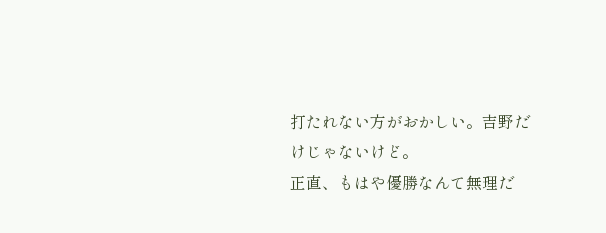打たれない方がおかしい。吉野だけじゃないけど。
正直、もはや優勝なんて無理だ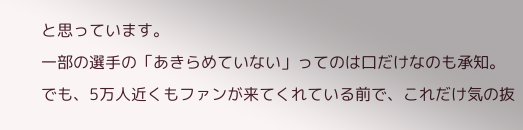と思っています。
一部の選手の「あきらめていない」ってのは口だけなのも承知。
でも、5万人近くもファンが来てくれている前で、これだけ気の抜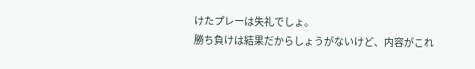けたプレーは失礼でしょ。
勝ち負けは結果だからしょうがないけど、内容がこれ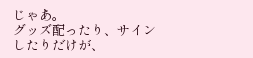じゃあ。
グッズ配ったり、サインしたりだけが、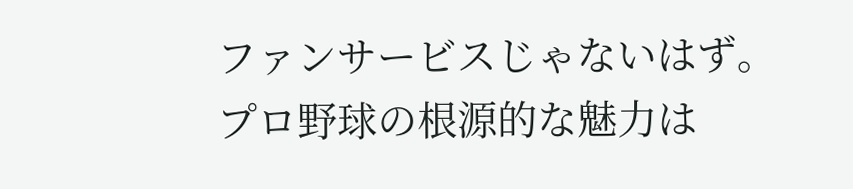ファンサービスじゃないはず。
プロ野球の根源的な魅力は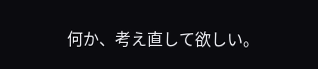何か、考え直して欲しい。